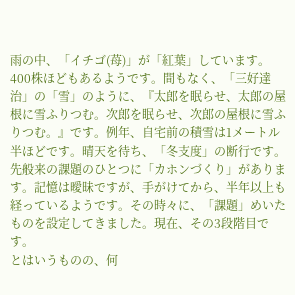雨の中、「イチゴ(苺)」が「紅葉」しています。400株ほどもあるようです。間もなく、「三好達治」の「雪」のように、『太郎を眠らせ、太郎の屋根に雪ふりつむ。次郎を眠らせ、次郎の屋根に雪ふりつむ。』です。例年、自宅前の積雪は1メートル半ほどです。晴天を待ち、「冬支度」の断行です。
先般来の課題のひとつに「カホンづくり」があります。記憶は曖昧ですが、手がけてから、半年以上も経っているようです。その時々に、「課題」めいたものを設定してきました。現在、その3段階目です。
とはいうものの、何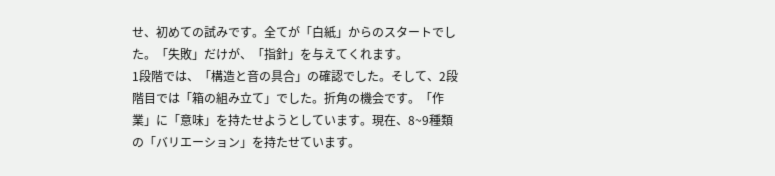せ、初めての試みです。全てが「白紙」からのスタートでした。「失敗」だけが、「指針」を与えてくれます。
1段階では、「構造と音の具合」の確認でした。そして、2段階目では「箱の組み立て」でした。折角の機会です。「作業」に「意味」を持たせようとしています。現在、8~9種類の「バリエーション」を持たせています。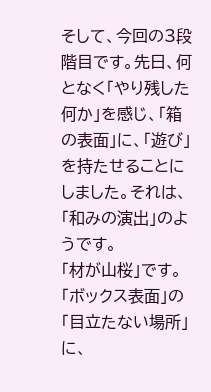そして、今回の3段階目です。先日、何となく「やり残した何か」を感じ、「箱の表面」に、「遊び」を持たせることにしました。それは、「和みの演出」のようです。
「材が山桜」です。「ボックス表面」の「目立たない場所」に、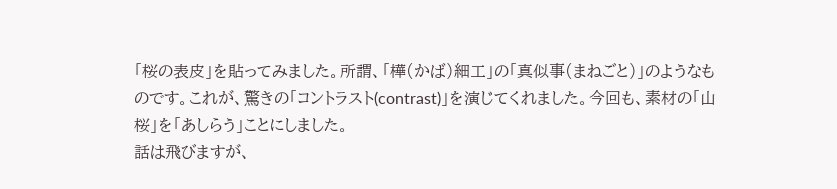「桜の表皮」を貼ってみました。所謂、「樺(かば)細工」の「真似事(まねごと)」のようなものです。これが、驚きの「コントラスト(contrast)」を演じてくれました。今回も、素材の「山桜」を「あしらう」ことにしました。
話は飛びますが、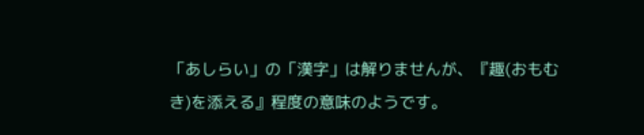「あしらい」の「漢字」は解りませんが、『趣(おもむき)を添える』程度の意味のようです。